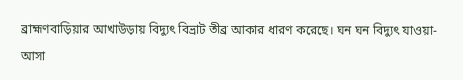ব্রাহ্মণবাড়িয়ার আখাউড়ায় বিদ্যুৎ বিভ্রাট তীব্র আকার ধারণ করেছে। ঘন ঘন বিদ্যুৎ যাওয়া-আসা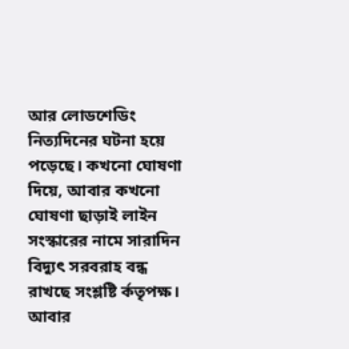আর লোডশেডিং নিত্যদিনের ঘটনা হয়ে পড়েছে। কখনো ঘোষণা দিয়ে, আবার কখনো ঘোষণা ছাড়াই লাইন সংস্কারের নামে সারাদিন বিদ্যুৎ সরবরাহ বন্ধ রাখছে সংশ্লষ্টি র্কতৃপক্ষ। আবার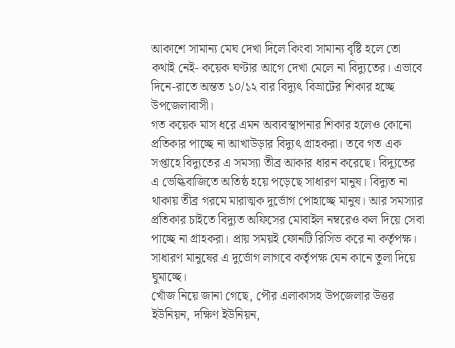আকাশে সামান্য মেঘ দেখা দিলে কিংবা সামান্য বৃষ্টি হলে তো কথাই নেই- কয়েক ঘণ্টার আগে দেখা মেলে না বিদ্যুতের। এভাবে দিনে-রাতে অন্তত ১০/১২ বার বিদ্যুৎ বিভ্রাটের শিকার হচ্ছে উপজেলাবাসী।
গত কয়েক মাস ধরে এমন অব্যবস্থাপনার শিকার হলেও কোনো প্রতিকার পাচ্ছে না আখাউড়ার বিদ্যুৎ গ্রাহকরা। তবে গত এক সপ্তাহে বিদ্যুতের এ সমস্যা তীব্র আকার ধারন করেছে। বিদ্যুতের এ ভেল্কিবাজিতে অতিষ্ঠ হয়ে পড়েছে সাধারণ মানুষ। বিদ্যুত না থাকায় তীব্র গরমে মারাত্মক দুর্ভোগ পোহাচ্ছে মানুষ। আর সমস্যার প্রতিকার চাইতে বিদ্যুত অফিসের মোবাইল নম্বরেও কল দিয়ে সেবা পাচ্ছে না গ্রাহকরা। প্রায় সময়ই ফোনটি রিসিভ করে না কর্তৃপক্ষ। সাধারণ মানুষের এ দুর্ভোগ লাগবে কর্তৃপক্ষ যেন কানে তুলা দিয়ে ঘুমাচ্ছে।
খোঁজ নিয়ে জানা গেছে, পৌর এলাকাসহ উপজেলার উত্তর ইউনিয়ন, দক্ষিণ ইউনিয়ন,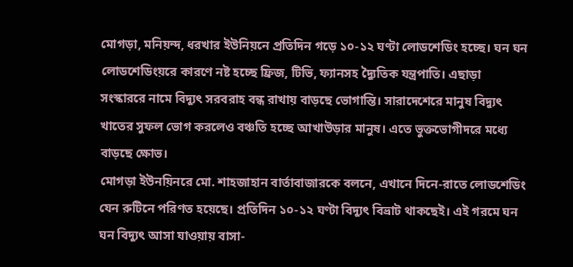মোগড়া, মনিয়ন্দ, ধরখার ইউনিয়নে প্রতিদিন গড়ে ১০-১২ ঘণ্টা লোডশেডিং হচ্ছে। ঘন ঘন লোডশেডিংয়রে কারণে নষ্ট হচ্ছে ফ্রিজ, টিভি, ফ্যানসহ দ্যৈুতিক যন্ত্রপাতি। এছাড়া সংস্কাররে নামে বিদ্যুৎ সরবরাহ বন্ধ রাখায় বাড়ছে ভোগান্তি। সারাদেশেরে মানুষ বিদ্যুৎ খাতের সুফল ভোগ করলেও বঞ্চতি হচ্ছে আখাউড়ার মানুষ। এতে ভুক্তভোগীদরে মধ্যে বাড়ছে ক্ষোভ।
মোগড়া ইউনয়িনরে মো. শাহজাহান বার্তাবাজারকে বলনে, এখানে দিনে-রাতে লোডশেডিং যেন রুটিনে পরিণত হয়েছে। প্রতিদিন ১০-১২ ঘণ্টা বিদ্যুৎ বিভ্রাট থাকছেই। এই গরমে ঘন ঘন বিদ্যুৎ আসা যাওয়ায় বাসা-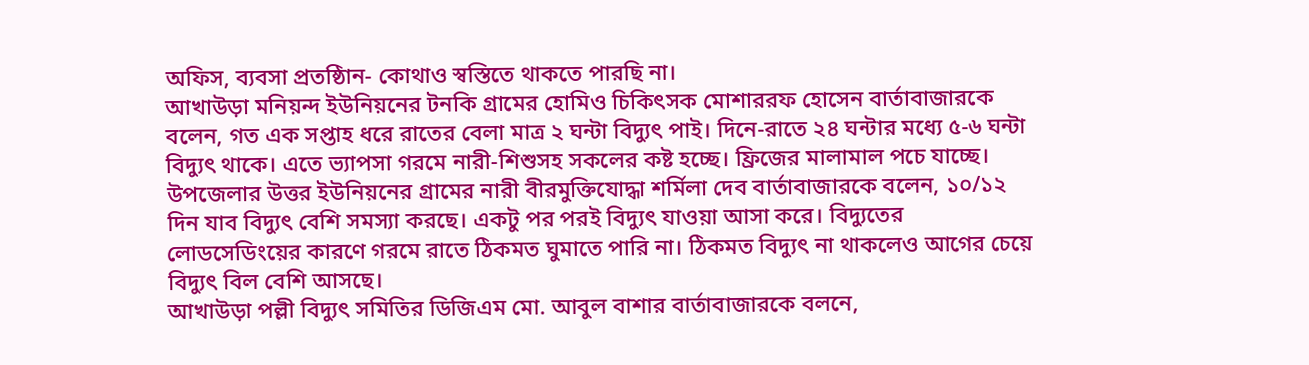অফিস, ব্যবসা প্রতষ্ঠিান- কোথাও স্বস্তিতে থাকতে পারছি না।
আখাউড়া মনিয়ন্দ ইউনিয়নের টনকি গ্রামের হোমিও চিকিৎসক মোশাররফ হোসেন বার্তাবাজারকে বলেন, গত এক সপ্তাহ ধরে রাতের বেলা মাত্র ২ ঘন্টা বিদ্যুৎ পাই। দিনে-রাতে ২৪ ঘন্টার মধ্যে ৫-৬ ঘন্টা বিদ্যুৎ থাকে। এতে ভ্যাপসা গরমে নারী-শিশুসহ সকলের কষ্ট হচ্ছে। ফ্রিজের মালামাল পচে যাচ্ছে।
উপজেলার উত্তর ইউনিয়নের গ্রামের নারী বীরমুক্তিযোদ্ধা শর্মিলা দেব বার্তাবাজারকে বলেন, ১০/১২ দিন যাব বিদ্যুৎ বেশি সমস্যা করছে। একটু পর পরই বিদ্যুৎ যাওয়া আসা করে। বিদ্যুতের লোডসেডিংয়ের কারণে গরমে রাতে ঠিকমত ঘুমাতে পারি না। ঠিকমত বিদ্যুৎ না থাকলেও আগের চেয়ে বিদ্যুৎ বিল বেশি আসছে।
আখাউড়া পল্লী বিদ্যুৎ সমিতির ডিজিএম মো. আবুল বাশার বার্তাবাজারকে বলনে,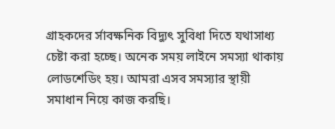গ্রাহকদের র্সাবক্ষনিক বিদ্যুৎ সুবিধা দিতে যথাসাধ্য চেষ্টা করা হচ্ছে। অনেক সময় লাইনে সমস্যা থাকায় লোডশেডিং হয়। আমরা এসব সমস্যার স্থায়ী সমাধান নিয়ে কাজ করছি।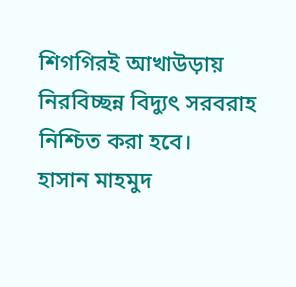শিগগিরই আখাউড়ায় নিরবিচ্ছন্ন বিদ্যুৎ সরবরাহ নিশ্চিত করা হবে।
হাসান মাহমুদ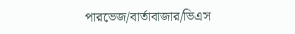পারভেজ/বার্তাবাজার/ভিএস